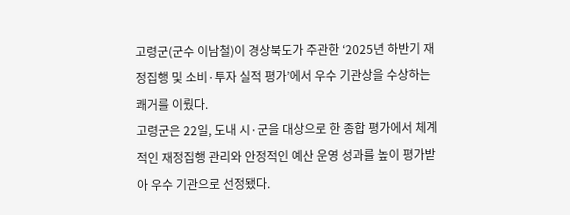고령군(군수 이남철)이 경상북도가 주관한 ‘2025년 하반기 재정집행 및 소비·투자 실적 평가’에서 우수 기관상을 수상하는 쾌거를 이뤘다.
고령군은 22일, 도내 시·군을 대상으로 한 종합 평가에서 체계적인 재정집행 관리와 안정적인 예산 운영 성과를 높이 평가받아 우수 기관으로 선정됐다.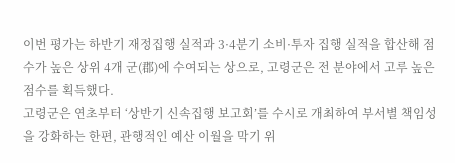이번 평가는 하반기 재정집행 실적과 3·4분기 소비·투자 집행 실적을 합산해 점수가 높은 상위 4개 군(郡)에 수여되는 상으로, 고령군은 전 분야에서 고루 높은 점수를 획득했다.
고령군은 연초부터 ‘상반기 신속집행 보고회’를 수시로 개최하여 부서별 책임성을 강화하는 한편, 관행적인 예산 이월을 막기 위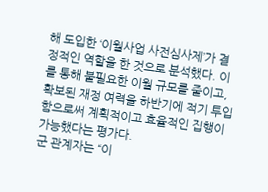해 도입한 ‘이월사업 사전심사제’가 결정적인 역할을 한 것으로 분석했다. 이를 통해 불필요한 이월 규모를 줄이고, 확보된 재정 여력을 하반기에 적기 투입함으로써 계획적이고 효율적인 집행이 가능했다는 평가다.
군 관계자는 “이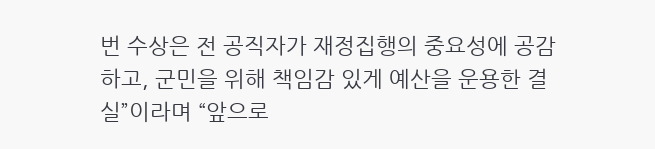번 수상은 전 공직자가 재정집행의 중요성에 공감하고, 군민을 위해 책임감 있게 예산을 운용한 결실”이라며 “앞으로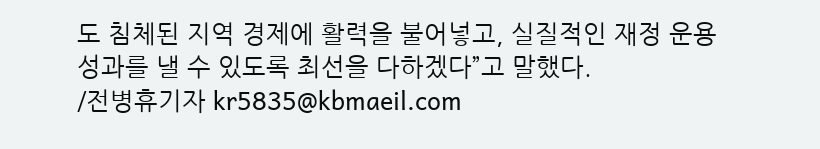도 침체된 지역 경제에 활력을 불어넣고, 실질적인 재정 운용 성과를 낼 수 있도록 최선을 다하겠다”고 말했다.
/전병휴기자 kr5835@kbmaeil.com